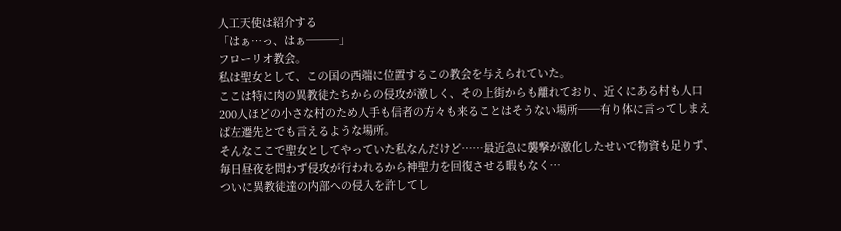人工天使は紹介する
「はぁ…っ、はぁ───」
フローリオ教会。
私は聖女として、この国の西端に位置するこの教会を与えられていた。
ここは特に肉の異教徒たちからの侵攻が激しく、その上街からも離れており、近くにある村も人口200人ほどの小さな村のため人手も信者の方々も来ることはそうない場所──有り体に言ってしまえば左遷先とでも言えるような場所。
そんなここで聖女としてやっていた私なんだけど……最近急に襲撃が激化したせいで物資も足りず、毎日昼夜を問わず侵攻が行われるから神聖力を回復させる暇もなく…
ついに異教徒達の内部への侵入を許してし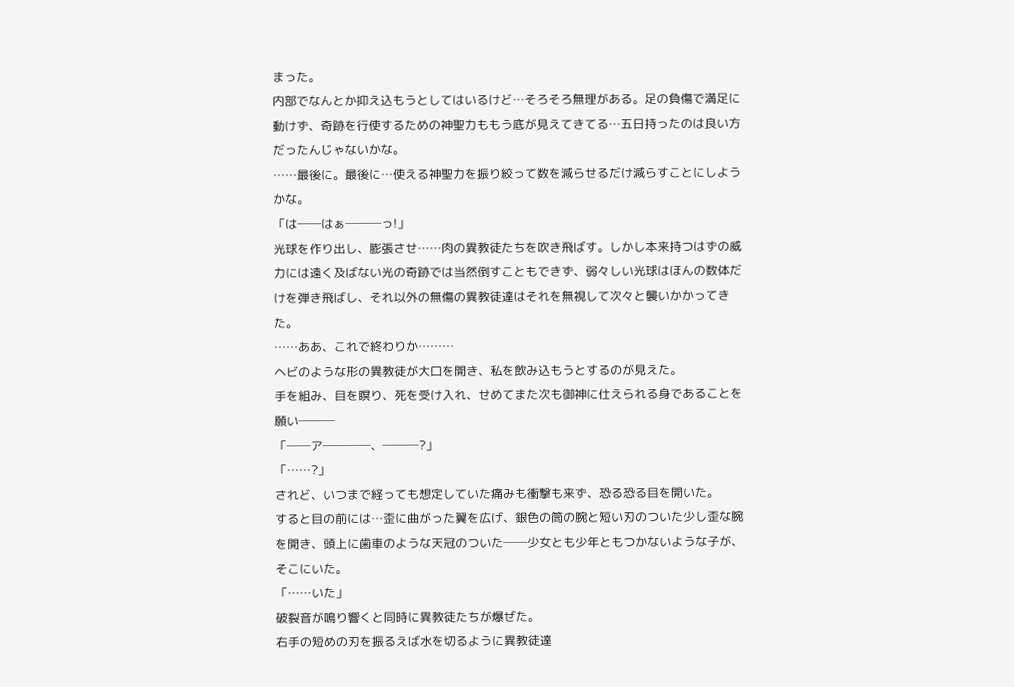まった。
内部でなんとか抑え込もうとしてはいるけど…そろそろ無理がある。足の負傷で満足に動けず、奇跡を行使するための神聖力ももう底が見えてきてる…五日持ったのは良い方だったんじゃないかな。
……最後に。最後に…使える神聖力を振り絞って数を減らせるだけ減らすことにしようかな。
「は──はぁ───っ!」
光球を作り出し、膨張させ……肉の異教徒たちを吹き飛ばす。しかし本来持つはずの威力には遠く及ばない光の奇跡では当然倒すこともできず、弱々しい光球はほんの数体だけを弾き飛ばし、それ以外の無傷の異教徒達はそれを無視して次々と襲いかかってきた。
……ああ、これで終わりか………
ヘビのような形の異教徒が大口を開き、私を飲み込もうとするのが見えた。
手を組み、目を瞑り、死を受け入れ、せめてまた次も御神に仕えられる身であることを願い───
「──ア────、───?」
「……?」
されど、いつまで経っても想定していた痛みも衝撃も来ず、恐る恐る目を開いた。
すると目の前には…歪に曲がった翼を広げ、銀色の筒の腕と短い刃のついた少し歪な腕を開き、頭上に歯車のような天冠のついた──少女とも少年ともつかないような子が、そこにいた。
「……いた」
破裂音が鳴り響くと同時に異教徒たちが爆ぜた。
右手の短めの刃を振るえば水を切るように異教徒達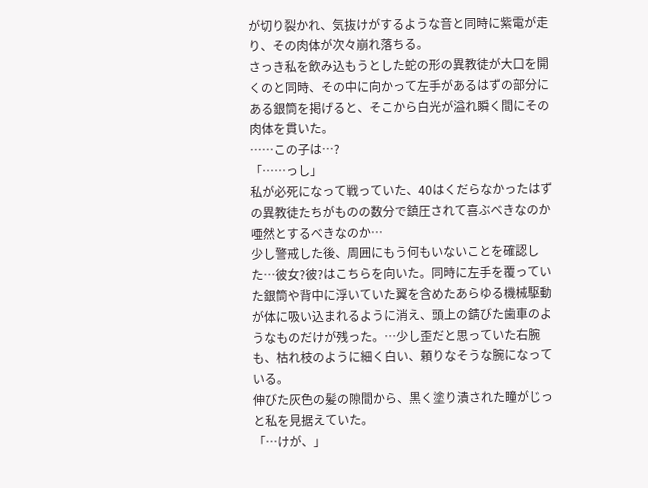が切り裂かれ、気抜けがするような音と同時に紫電が走り、その肉体が次々崩れ落ちる。
さっき私を飲み込もうとした蛇の形の異教徒が大口を開くのと同時、その中に向かって左手があるはずの部分にある銀筒を掲げると、そこから白光が溢れ瞬く間にその肉体を貫いた。
……この子は…?
「……っし」
私が必死になって戦っていた、40はくだらなかったはずの異教徒たちがものの数分で鎮圧されて喜ぶべきなのか唖然とするべきなのか…
少し警戒した後、周囲にもう何もいないことを確認した…彼女?彼?はこちらを向いた。同時に左手を覆っていた銀筒や背中に浮いていた翼を含めたあらゆる機械駆動が体に吸い込まれるように消え、頭上の錆びた歯車のようなものだけが残った。…少し歪だと思っていた右腕も、枯れ枝のように細く白い、頼りなそうな腕になっている。
伸びた灰色の髪の隙間から、黒く塗り潰された瞳がじっと私を見据えていた。
「…けが、」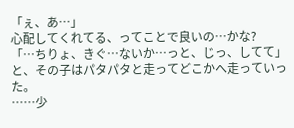「ぇ、あ…」
心配してくれてる、ってことで良いの…かな?
「…ちりょ、きぐ…ないか…っと、じっ、してて」
と、その子はパタパタと走ってどこかへ走っていった。
……少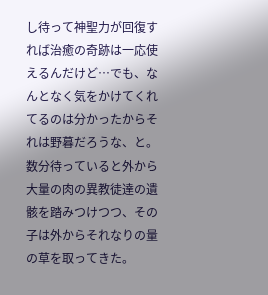し待って神聖力が回復すれば治癒の奇跡は一応使えるんだけど…でも、なんとなく気をかけてくれてるのは分かったからそれは野暮だろうな、と。
数分待っていると外から大量の肉の異教徒達の遺骸を踏みつけつつ、その子は外からそれなりの量の草を取ってきた。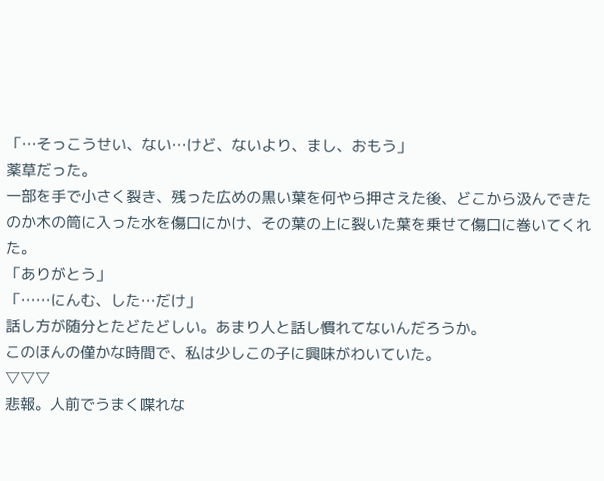「…そっこうせい、ない…けど、ないより、まし、おもう」
薬草だった。
一部を手で小さく裂き、残った広めの黒い葉を何やら押さえた後、どこから汲んできたのか木の筒に入った水を傷口にかけ、その葉の上に裂いた葉を乗せて傷口に巻いてくれた。
「ありがとう」
「……にんむ、した…だけ」
話し方が随分とたどたどしい。あまり人と話し慣れてないんだろうか。
このほんの僅かな時間で、私は少しこの子に興味がわいていた。
▽▽▽
悲報。人前でうまく喋れな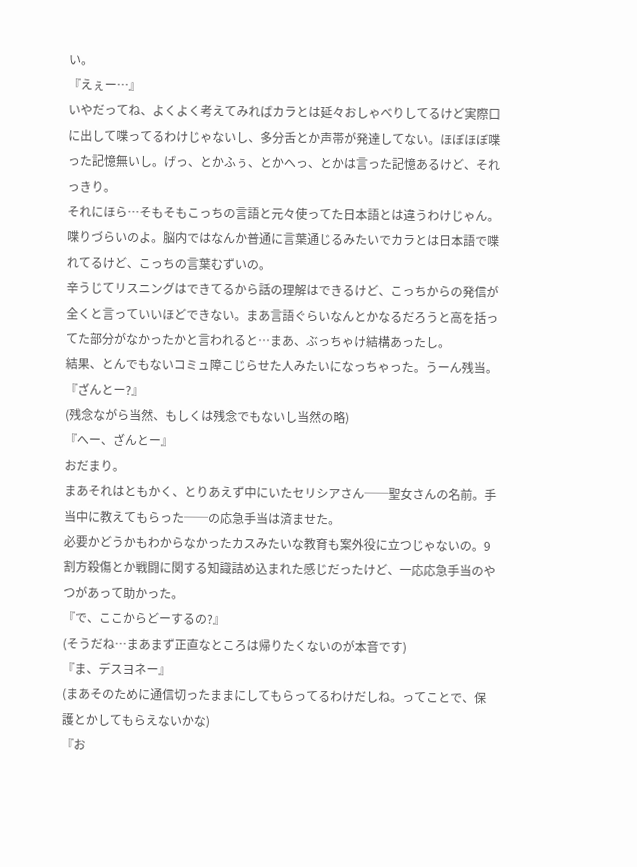い。
『えぇー…』
いやだってね、よくよく考えてみればカラとは延々おしゃべりしてるけど実際口に出して喋ってるわけじゃないし、多分舌とか声帯が発達してない。ほぼほぼ喋った記憶無いし。げっ、とかふぅ、とかへっ、とかは言った記憶あるけど、それっきり。
それにほら…そもそもこっちの言語と元々使ってた日本語とは違うわけじゃん。喋りづらいのよ。脳内ではなんか普通に言葉通じるみたいでカラとは日本語で喋れてるけど、こっちの言葉むずいの。
辛うじてリスニングはできてるから話の理解はできるけど、こっちからの発信が全くと言っていいほどできない。まあ言語ぐらいなんとかなるだろうと高を括ってた部分がなかったかと言われると…まあ、ぶっちゃけ結構あったし。
結果、とんでもないコミュ障こじらせた人みたいになっちゃった。うーん残当。
『ざんとー?』
(残念ながら当然、もしくは残念でもないし当然の略)
『へー、ざんとー』
おだまり。
まあそれはともかく、とりあえず中にいたセリシアさん──聖女さんの名前。手当中に教えてもらった──の応急手当は済ませた。
必要かどうかもわからなかったカスみたいな教育も案外役に立つじゃないの。9割方殺傷とか戦闘に関する知識詰め込まれた感じだったけど、一応応急手当のやつがあって助かった。
『で、ここからどーするの?』
(そうだね…まあまず正直なところは帰りたくないのが本音です)
『ま、デスヨネー』
(まあそのために通信切ったままにしてもらってるわけだしね。ってことで、保護とかしてもらえないかな)
『お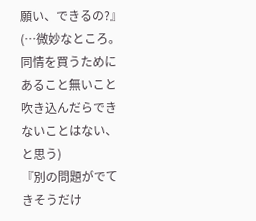願い、できるの?』
(…微妙なところ。同情を買うためにあること無いこと吹き込んだらできないことはない、と思う)
『別の問題がでてきそうだけ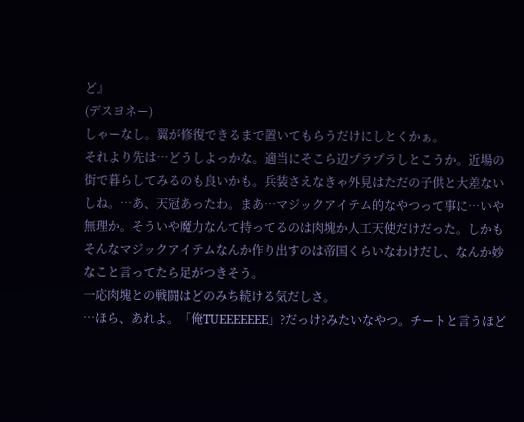ど』
(デスヨネー)
しゃーなし。翼が修復できるまで置いてもらうだけにしとくかぁ。
それより先は…どうしよっかな。適当にそこら辺プラプラしとこうか。近場の街で暮らしてみるのも良いかも。兵装さえなきゃ外見はただの子供と大差ないしね。…あ、天冠あったわ。まあ…マジックアイテム的なやつって事に…いや無理か。そういや魔力なんて持ってるのは肉塊か人工天使だけだった。しかもそんなマジックアイテムなんか作り出すのは帝国くらいなわけだし、なんか妙なこと言ってたら足がつきそう。
一応肉塊との戦闘はどのみち続ける気だしさ。
…ほら、あれよ。「俺TUEEEEEEE」?だっけ?みたいなやつ。チートと言うほど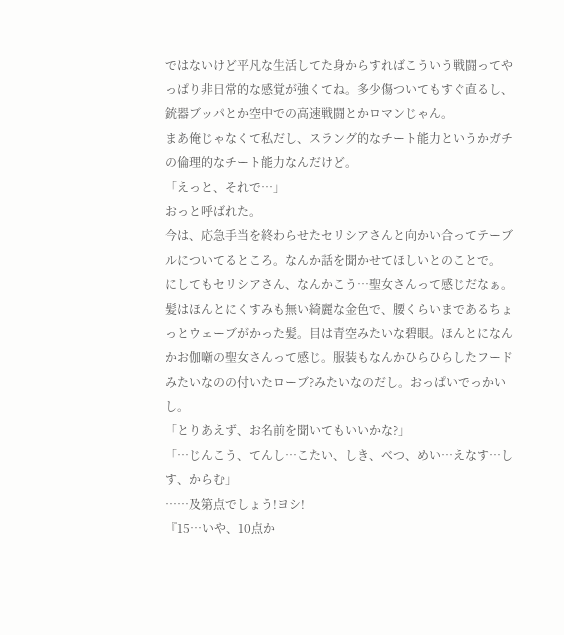ではないけど平凡な生活してた身からすればこういう戦闘ってやっぱり非日常的な感覚が強くてね。多少傷ついてもすぐ直るし、銃器ブッパとか空中での高速戦闘とかロマンじゃん。
まあ俺じゃなくて私だし、スラング的なチート能力というかガチの倫理的なチート能力なんだけど。
「えっと、それで…」
おっと呼ばれた。
今は、応急手当を終わらせたセリシアさんと向かい合ってテーブルについてるところ。なんか話を聞かせてほしいとのことで。
にしてもセリシアさん、なんかこう…聖女さんって感じだなぁ。髪はほんとにくすみも無い綺麗な金色で、腰くらいまであるちょっとウェーブがかった髪。目は青空みたいな碧眼。ほんとになんかお伽噺の聖女さんって感じ。服装もなんかひらひらしたフードみたいなのの付いたローブ?みたいなのだし。おっぱいでっかいし。
「とりあえず、お名前を聞いてもいいかな?」
「…じんこう、てんし…こたい、しき、べつ、めい…えなす…しす、からむ」
……及第点でしょう!ヨシ!
『15…いや、10点か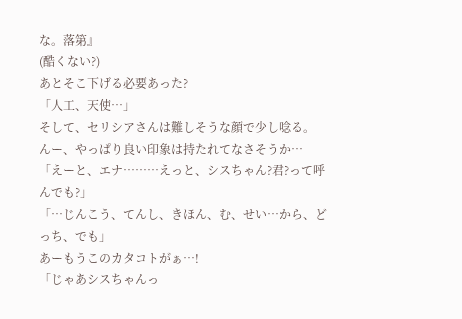な。落第』
(酷くない?)
あとそこ下げる必要あった?
「人工、天使…」
そして、セリシアさんは難しそうな顔で少し唸る。
んー、やっぱり良い印象は持たれてなさそうか…
「えーと、エナ………えっと、シスちゃん?君?って呼んでも?」
「…じんこう、てんし、きほん、む、せい…から、どっち、でも」
あーもうこのカタコトがぁ…!
「じゃあシスちゃんっ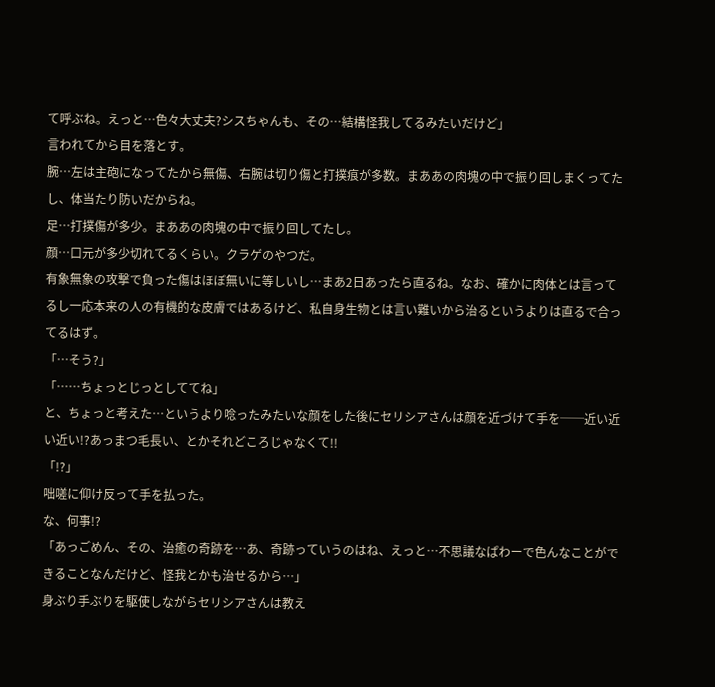て呼ぶね。えっと…色々大丈夫?シスちゃんも、その…結構怪我してるみたいだけど」
言われてから目を落とす。
腕…左は主砲になってたから無傷、右腕は切り傷と打撲痕が多数。まああの肉塊の中で振り回しまくってたし、体当たり防いだからね。
足…打撲傷が多少。まああの肉塊の中で振り回してたし。
顔…口元が多少切れてるくらい。クラゲのやつだ。
有象無象の攻撃で負った傷はほぼ無いに等しいし…まあ2日あったら直るね。なお、確かに肉体とは言ってるし一応本来の人の有機的な皮膚ではあるけど、私自身生物とは言い難いから治るというよりは直るで合ってるはず。
「…そう?」
「……ちょっとじっとしててね」
と、ちょっと考えた…というより唸ったみたいな顔をした後にセリシアさんは顔を近づけて手を──近い近い近い!?あっまつ毛長い、とかそれどころじゃなくて!!
「!?」
咄嗟に仰け反って手を払った。
な、何事!?
「あっごめん、その、治癒の奇跡を…あ、奇跡っていうのはね、えっと…不思議なぱわーで色んなことができることなんだけど、怪我とかも治せるから…」
身ぶり手ぶりを駆使しながらセリシアさんは教え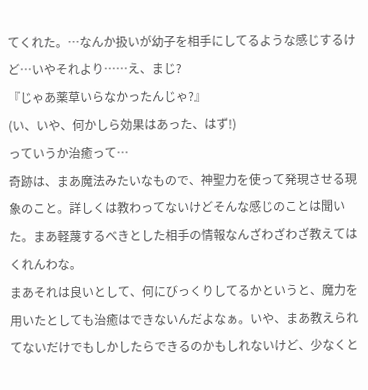てくれた。…なんか扱いが幼子を相手にしてるような感じするけど…いやそれより……え、まじ?
『じゃあ薬草いらなかったんじゃ?』
(い、いや、何かしら効果はあった、はず!)
っていうか治癒って…
奇跡は、まあ魔法みたいなもので、神聖力を使って発現させる現象のこと。詳しくは教わってないけどそんな感じのことは聞いた。まあ軽蔑するべきとした相手の情報なんざわざわざ教えてはくれんわな。
まあそれは良いとして、何にびっくりしてるかというと、魔力を用いたとしても治癒はできないんだよなぁ。いや、まあ教えられてないだけでもしかしたらできるのかもしれないけど、少なくと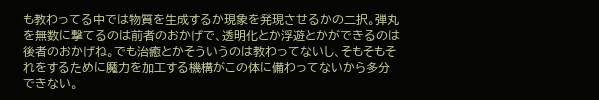も教わってる中では物質を生成するか現象を発現させるかの二択。弾丸を無数に撃てるのは前者のおかげで、透明化とか浮遊とかができるのは後者のおかげね。でも治癒とかそういうのは教わってないし、そもそもそれをするために魔力を加工する機構がこの体に備わってないから多分できない。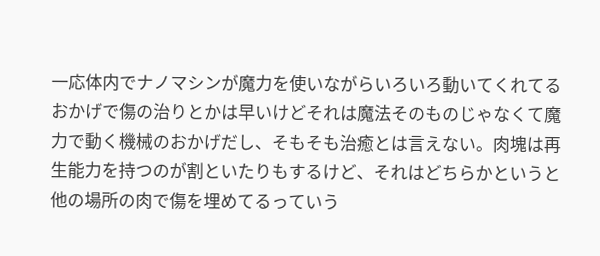一応体内でナノマシンが魔力を使いながらいろいろ動いてくれてるおかげで傷の治りとかは早いけどそれは魔法そのものじゃなくて魔力で動く機械のおかげだし、そもそも治癒とは言えない。肉塊は再生能力を持つのが割といたりもするけど、それはどちらかというと他の場所の肉で傷を埋めてるっていう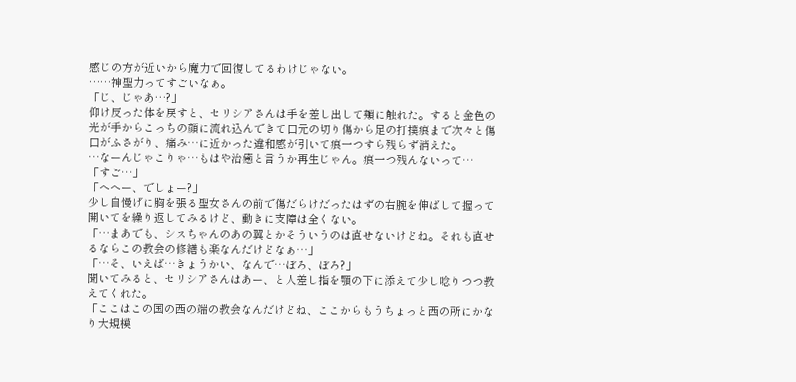感じの方が近いから魔力で回復してるわけじゃない。
……神聖力ってすごいなぁ。
「じ、じゃあ…?」
仰け反った体を戻すと、セリシアさんは手を差し出して頬に触れた。すると金色の光が手からこっちの顔に流れ込んできて口元の切り傷から足の打撲痕まで次々と傷口がふさがり、痛み…に近かった違和感が引いて痕一つすら残らず消えた。
…なーんじゃこりゃ…もはや治癒と言うか再生じゃん。痕一つ残んないって…
「すご…」
「へへー、でしょー?」
少し自慢げに胸を張る聖女さんの前で傷だらけだったはずの右腕を伸ばして握って開いてを繰り返してみるけど、動きに支障は全くない。
「…まあでも、シスちゃんのあの翼とかそういうのは直せないけどね。それも直せるならこの教会の修繕も楽なんだけどなぁ…」
「…そ、いえば…きょうかい、なんで…ぼろ、ぼろ?」
聞いてみると、セリシアさんはあー、と人差し指を顎の下に添えて少し唸りつつ教えてくれた。
「ここはこの国の西の端の教会なんだけどね、ここからもうちょっと西の所にかなり大規模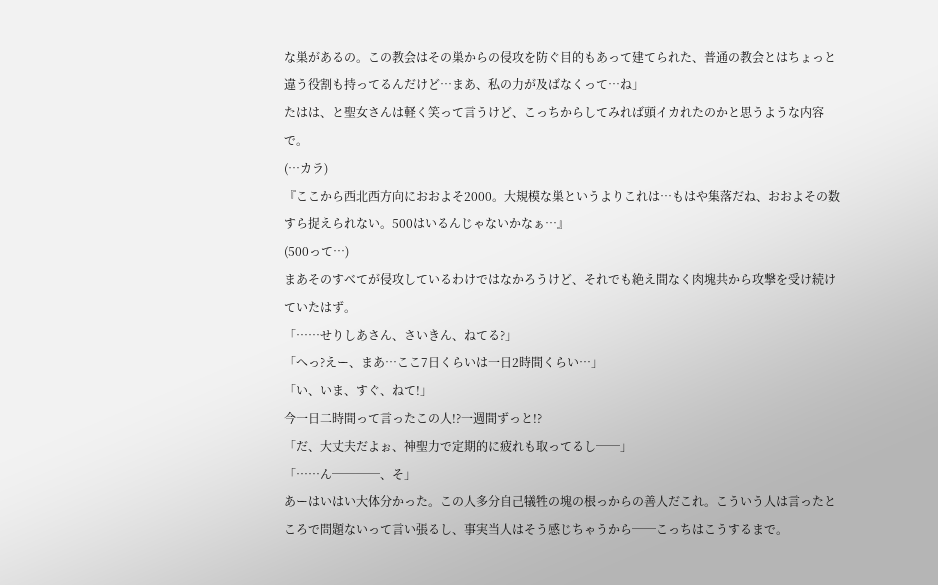な巣があるの。この教会はその巣からの侵攻を防ぐ目的もあって建てられた、普通の教会とはちょっと違う役割も持ってるんだけど…まあ、私の力が及ばなくって…ね」
たはは、と聖女さんは軽く笑って言うけど、こっちからしてみれば頭イカれたのかと思うような内容で。
(…カラ)
『ここから西北西方向におおよそ2000。大規模な巣というよりこれは…もはや集落だね、おおよその数すら捉えられない。500はいるんじゃないかなぁ…』
(500って…)
まあそのすべてが侵攻しているわけではなかろうけど、それでも絶え間なく肉塊共から攻撃を受け続けていたはず。
「……せりしあさん、さいきん、ねてる?」
「へっ?えー、まあ…ここ7日くらいは一日2時間くらい…」
「い、いま、すぐ、ねて!」
今一日二時間って言ったこの人!?一週間ずっと!?
「だ、大丈夫だよぉ、神聖力で定期的に疲れも取ってるし──」
「……ん────、そ」
あーはいはい大体分かった。この人多分自己犠牲の塊の根っからの善人だこれ。こういう人は言ったところで問題ないって言い張るし、事実当人はそう感じちゃうから──こっちはこうするまで。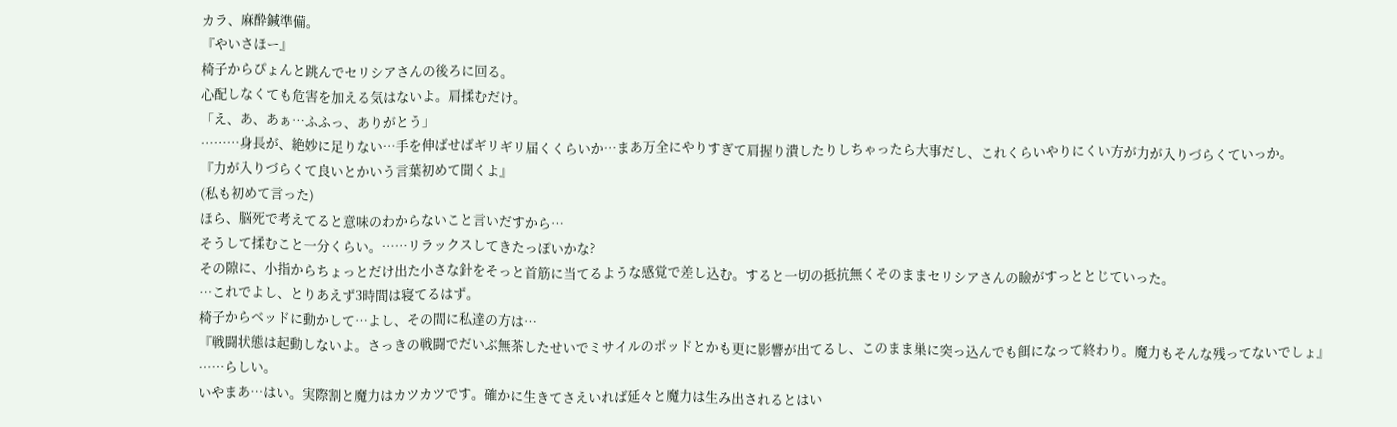カラ、麻酔鍼準備。
『やいさほー』
椅子からぴょんと跳んでセリシアさんの後ろに回る。
心配しなくても危害を加える気はないよ。肩揉むだけ。
「え、あ、あぁ…ふふっ、ありがとう」
………身長が、絶妙に足りない…手を伸ばせばギリギリ届くくらいか…まあ万全にやりすぎて肩握り潰したりしちゃったら大事だし、これくらいやりにくい方が力が入りづらくていっか。
『力が入りづらくて良いとかいう言葉初めて聞くよ』
(私も初めて言った)
ほら、脳死で考えてると意味のわからないこと言いだすから…
そうして揉むこと一分くらい。……リラックスしてきたっぽいかな?
その隙に、小指からちょっとだけ出た小さな針をそっと首筋に当てるような感覚で差し込む。すると一切の抵抗無くそのままセリシアさんの瞼がすっととじていった。
…これでよし、とりあえず3時間は寝てるはず。
椅子からベッドに動かして…よし、その間に私達の方は…
『戦闘状態は起動しないよ。さっきの戦闘でだいぶ無茶したせいでミサイルのポッドとかも更に影響が出てるし、このまま巣に突っ込んでも餌になって終わり。魔力もそんな残ってないでしょ』
……らしい。
いやまあ…はい。実際割と魔力はカツカツです。確かに生きてさえいれば延々と魔力は生み出されるとはい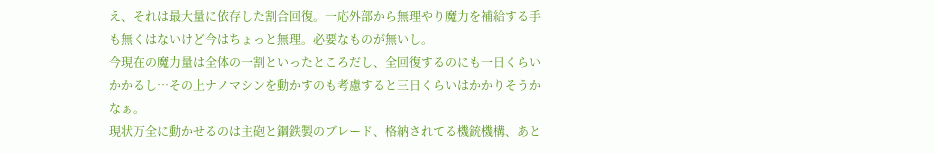え、それは最大量に依存した割合回復。一応外部から無理やり魔力を補給する手も無くはないけど今はちょっと無理。必要なものが無いし。
今現在の魔力量は全体の一割といったところだし、全回復するのにも一日くらいかかるし…その上ナノマシンを動かすのも考慮すると三日くらいはかかりそうかなぁ。
現状万全に動かせるのは主砲と鋼鉄製のブレード、格納されてる機銃機構、あと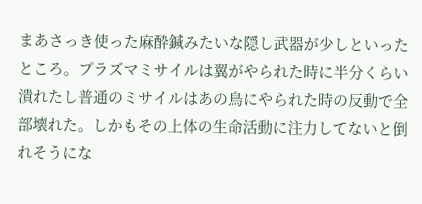まあさっき使った麻酔鍼みたいな隠し武器が少しといったところ。プラズマミサイルは翼がやられた時に半分くらい潰れたし普通のミサイルはあの鳥にやられた時の反動で全部壊れた。しかもその上体の生命活動に注力してないと倒れそうにな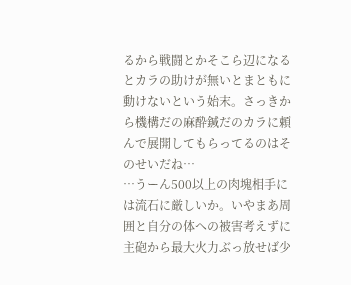るから戦闘とかそこら辺になるとカラの助けが無いとまともに動けないという始末。さっきから機構だの麻酔鍼だのカラに頼んで展開してもらってるのはそのせいだね…
…うーん500以上の肉塊相手には流石に厳しいか。いやまあ周囲と自分の体への被害考えずに主砲から最大火力ぶっ放せば少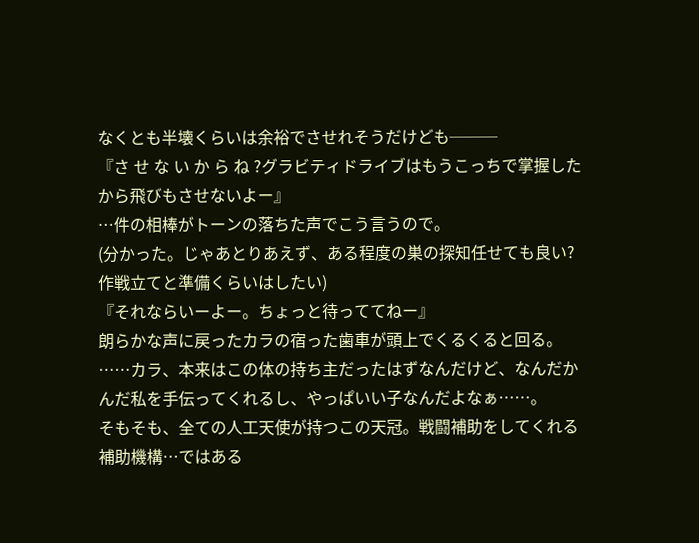なくとも半壊くらいは余裕でさせれそうだけども───
『さ せ な い か ら ね ?グラビティドライブはもうこっちで掌握したから飛びもさせないよー』
…件の相棒がトーンの落ちた声でこう言うので。
(分かった。じゃあとりあえず、ある程度の巣の探知任せても良い?作戦立てと準備くらいはしたい)
『それならいーよー。ちょっと待っててねー』
朗らかな声に戻ったカラの宿った歯車が頭上でくるくると回る。
……カラ、本来はこの体の持ち主だったはずなんだけど、なんだかんだ私を手伝ってくれるし、やっぱいい子なんだよなぁ……。
そもそも、全ての人工天使が持つこの天冠。戦闘補助をしてくれる補助機構…ではある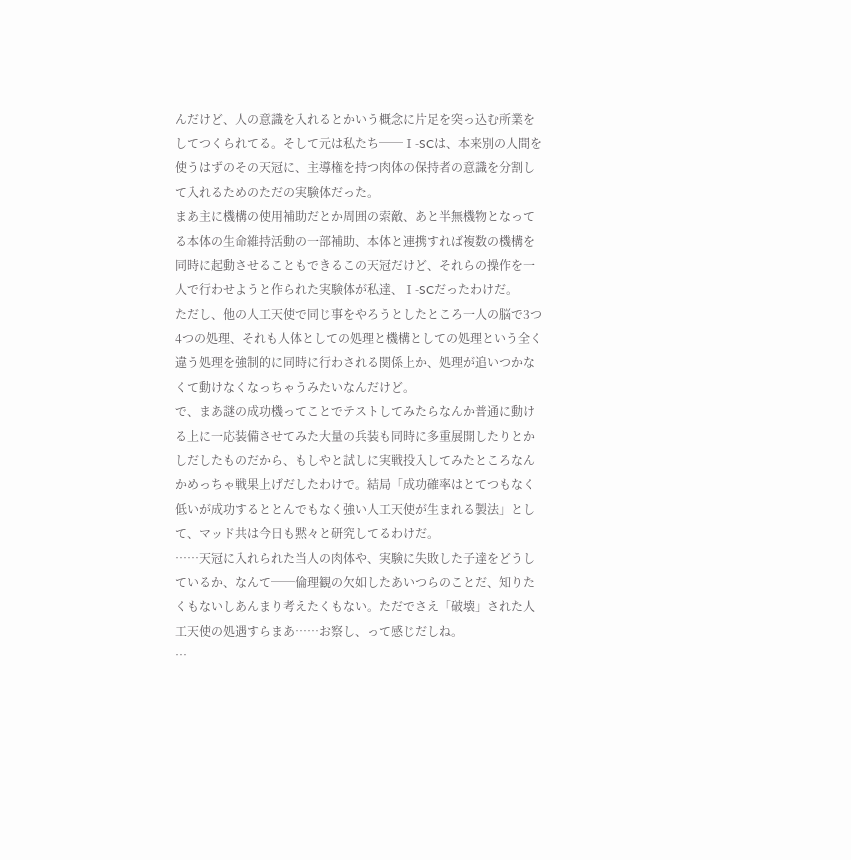んだけど、人の意識を入れるとかいう概念に片足を突っ込む所業をしてつくられてる。そして元は私たち──Ⅰ-SCは、本来別の人間を使うはずのその天冠に、主導権を持つ肉体の保持者の意識を分割して入れるためのただの実験体だった。
まあ主に機構の使用補助だとか周囲の索敵、あと半無機物となってる本体の生命維持活動の一部補助、本体と連携すれば複数の機構を同時に起動させることもできるこの天冠だけど、それらの操作を一人で行わせようと作られた実験体が私達、Ⅰ-SCだったわけだ。
ただし、他の人工天使で同じ事をやろうとしたところ一人の脳で3つ4つの処理、それも人体としての処理と機構としての処理という全く違う処理を強制的に同時に行わされる関係上か、処理が追いつかなくて動けなくなっちゃうみたいなんだけど。
で、まあ謎の成功機ってことでテストしてみたらなんか普通に動ける上に一応装備させてみた大量の兵装も同時に多重展開したりとかしだしたものだから、もしやと試しに実戦投入してみたところなんかめっちゃ戦果上げだしたわけで。結局「成功確率はとてつもなく低いが成功するととんでもなく強い人工天使が生まれる製法」として、マッド共は今日も黙々と研究してるわけだ。
……天冠に入れられた当人の肉体や、実験に失敗した子達をどうしているか、なんて──倫理観の欠如したあいつらのことだ、知りたくもないしあんまり考えたくもない。ただでさえ「破壊」された人工天使の処遇すらまあ……お察し、って感じだしね。
…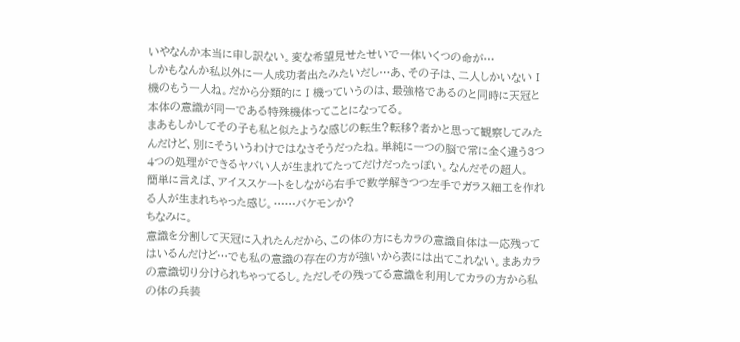いやなんか本当に申し訳ない。変な希望見せたせいで一体いくつの命が…
しかもなんか私以外に一人成功者出たみたいだし…あ、その子は、二人しかいないⅠ機のもう一人ね。だから分類的にⅠ機っていうのは、最強格であるのと同時に天冠と本体の意識が同一である特殊機体ってことになってる。
まあもしかしてその子も私と似たような感じの転生?転移?者かと思って観察してみたんだけど、別にそういうわけではなさそうだったね。単純に一つの脳で常に全く違う3つ4つの処理ができるヤバい人が生まれてたってだけだったっぽい。なんだその超人。
簡単に言えば、アイススケートをしながら右手で数学解きつつ左手でガラス細工を作れる人が生まれちゃった感じ。……バケモンか?
ちなみに。
意識を分割して天冠に入れたんだから、この体の方にもカラの意識自体は一応残ってはいるんだけど…でも私の意識の存在の方が強いから表には出てこれない。まあカラの意識切り分けられちゃってるし。ただしその残ってる意識を利用してカラの方から私の体の兵装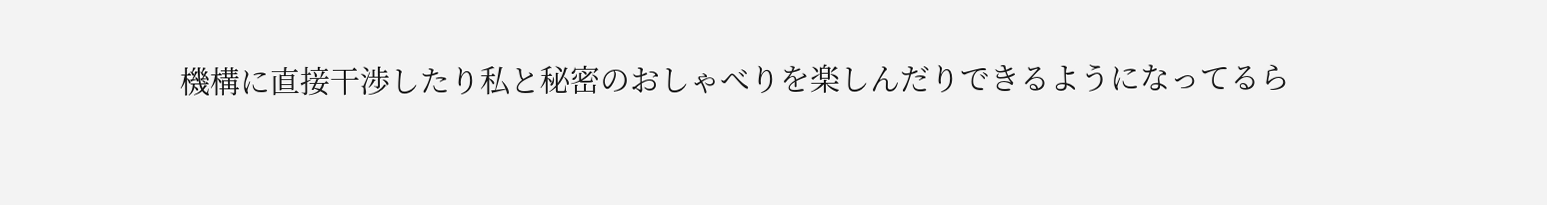機構に直接干渉したり私と秘密のおしゃべりを楽しんだりできるようになってるら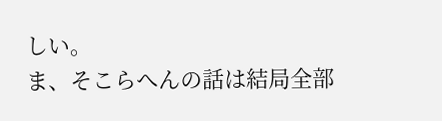しい。
ま、そこらへんの話は結局全部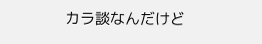カラ談なんだけど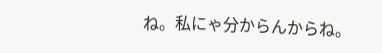ね。私にゃ分からんからね。